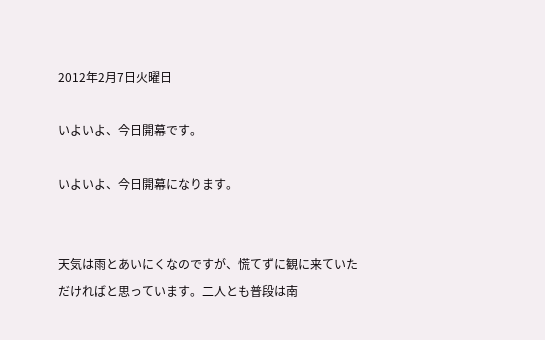2012年2月7日火曜日

いよいよ、今日開幕です。

いよいよ、今日開幕になります。


天気は雨とあいにくなのですが、慌てずに観に来ていただければと思っています。二人とも普段は南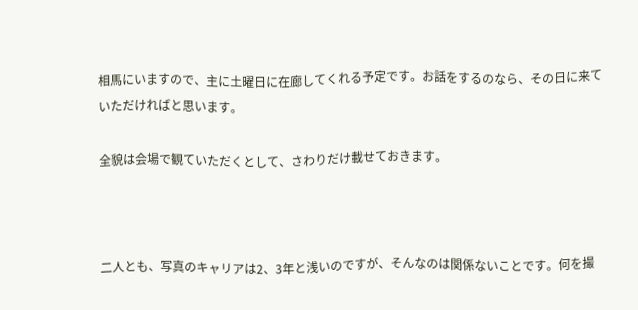相馬にいますので、主に土曜日に在廊してくれる予定です。お話をするのなら、その日に来ていただければと思います。

全貌は会場で観ていただくとして、さわりだけ載せておきます。



二人とも、写真のキャリアは2、3年と浅いのですが、そんなのは関係ないことです。何を撮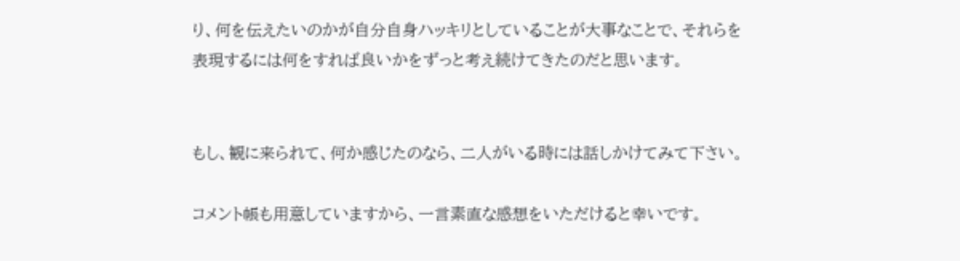り、何を伝えたいのかが自分自身ハッキリとしていることが大事なことで、それらを表現するには何をすれば良いかをずっと考え続けてきたのだと思います。


もし、観に来られて、何か感じたのなら、二人がいる時には話しかけてみて下さい。

コメント帳も用意していますから、一言素直な感想をいただけると幸いです。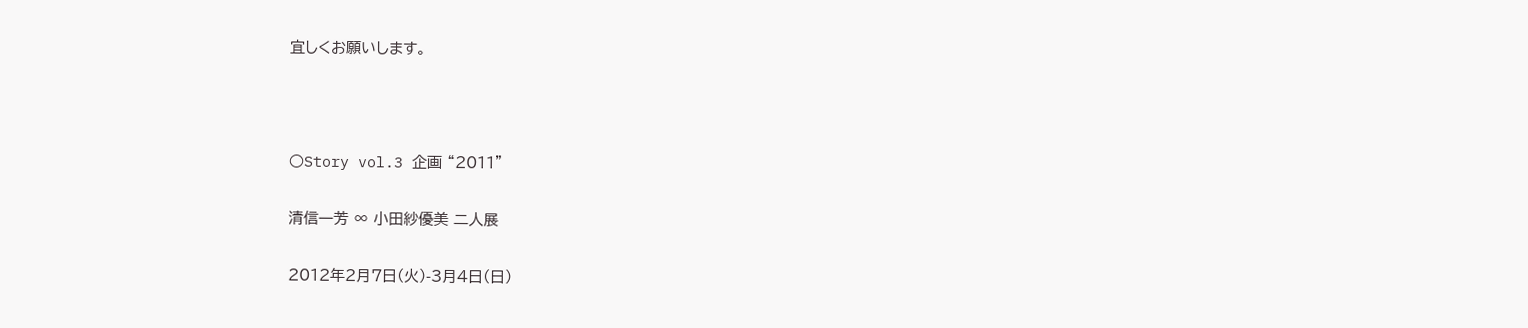宜しくお願いします。



○Story vol.3 企画 “2011”

清信一芳 ∞ 小田紗優美 二人展

2012年2月7日(火)-3月4日(日)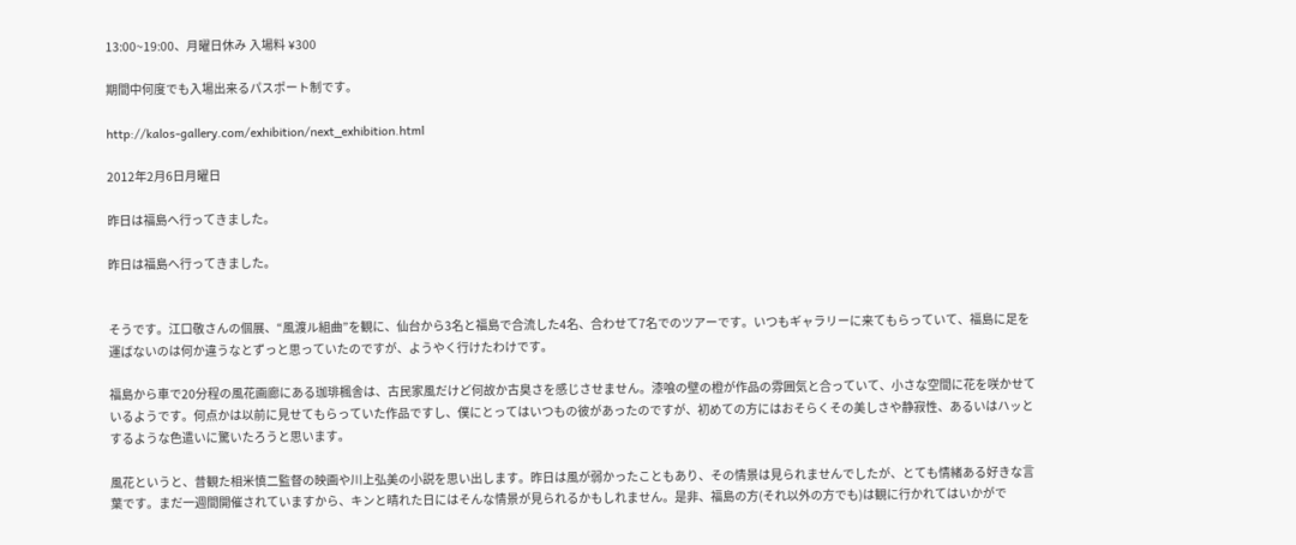13:00~19:00、月曜日休み 入場料 ¥300

期間中何度でも入場出来るパスポート制です。

http://kalos-gallery.com/exhibition/next_exhibition.html

2012年2月6日月曜日

昨日は福島へ行ってきました。

昨日は福島へ行ってきました。


そうです。江口敬さんの個展、“風渡ル組曲”を観に、仙台から3名と福島で合流した4名、合わせて7名でのツアーです。いつもギャラリーに来てもらっていて、福島に足を運ばないのは何か違うなとずっと思っていたのですが、ようやく行けたわけです。

福島から車で20分程の風花画廊にある珈琲楓舎は、古民家風だけど何故か古臭さを感じさせません。漆喰の壁の橙が作品の雰囲気と合っていて、小さな空間に花を咲かせているようです。何点かは以前に見せてもらっていた作品ですし、僕にとってはいつもの彼があったのですが、初めての方にはおそらくその美しさや静寂性、あるいはハッとするような色遣いに驚いたろうと思います。

風花というと、昔観た相米慎二監督の映画や川上弘美の小説を思い出します。昨日は風が弱かったこともあり、その情景は見られませんでしたが、とても情緒ある好きな言葉です。まだ一週間開催されていますから、キンと晴れた日にはそんな情景が見られるかもしれません。是非、福島の方(それ以外の方でも)は観に行かれてはいかがで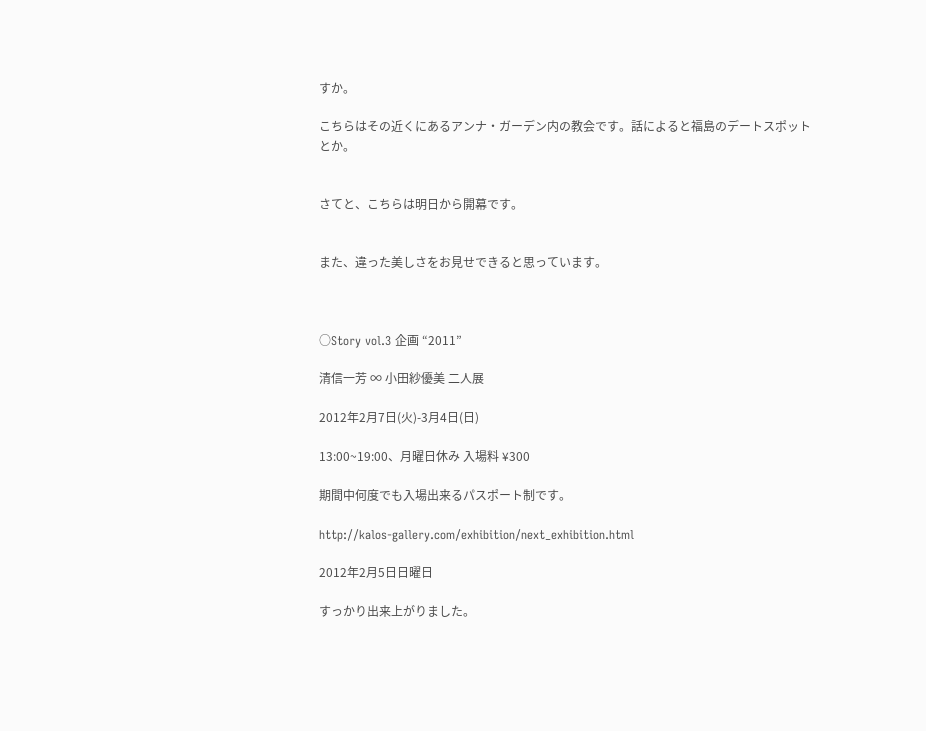すか。

こちらはその近くにあるアンナ・ガーデン内の教会です。話によると福島のデートスポットとか。


さてと、こちらは明日から開幕です。


また、違った美しさをお見せできると思っています。



○Story vol.3 企画 “2011”

清信一芳 ∞ 小田紗優美 二人展

2012年2月7日(火)-3月4日(日)

13:00~19:00、月曜日休み 入場料 ¥300

期間中何度でも入場出来るパスポート制です。

http://kalos-gallery.com/exhibition/next_exhibition.html

2012年2月5日日曜日

すっかり出来上がりました。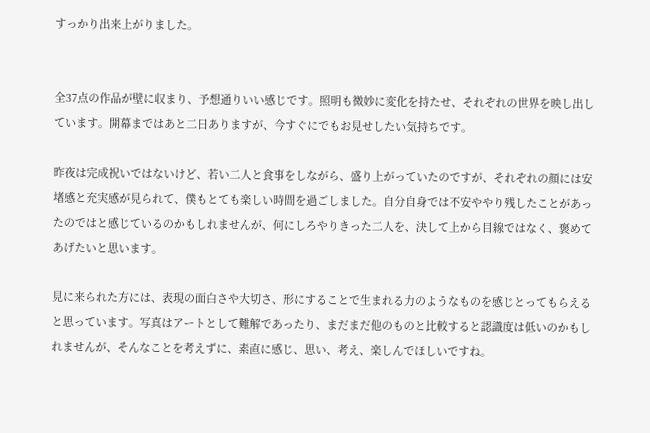すっかり出来上がりました。


全37点の作品が壁に収まり、予想通りいい感じです。照明も微妙に変化を持たせ、それぞれの世界を映し出しています。開幕まではあと二日ありますが、今すぐにでもお見せしたい気持ちです。

昨夜は完成祝いではないけど、若い二人と食事をしながら、盛り上がっていたのですが、それぞれの顔には安堵感と充実感が見られて、僕もとても楽しい時間を過ごしました。自分自身では不安ややり残したことがあったのではと感じているのかもしれませんが、何にしろやりきった二人を、決して上から目線ではなく、褒めてあげたいと思います。

見に来られた方には、表現の面白さや大切さ、形にすることで生まれる力のようなものを感じとってもらえると思っています。写真はアートとして難解であったり、まだまだ他のものと比較すると認識度は低いのかもしれませんが、そんなことを考えずに、素直に感じ、思い、考え、楽しんでほしいですね。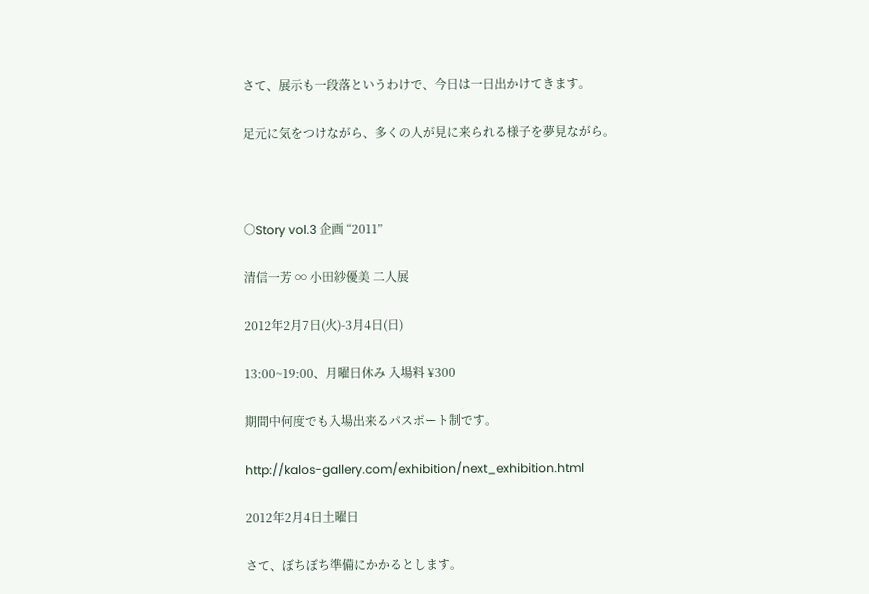さて、展示も一段落というわけで、今日は一日出かけてきます。

足元に気をつけながら、多くの人が見に来られる様子を夢見ながら。



○Story vol.3 企画 “2011”

清信一芳 ∞ 小田紗優美 二人展

2012年2月7日(火)-3月4日(日)

13:00~19:00、月曜日休み 入場料 ¥300

期間中何度でも入場出来るパスポート制です。

http://kalos-gallery.com/exhibition/next_exhibition.html

2012年2月4日土曜日

さて、ぼちぼち準備にかかるとします。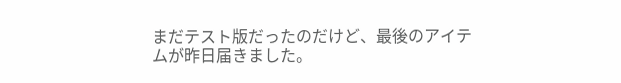まだテスト版だったのだけど、最後のアイテムが昨日届きました。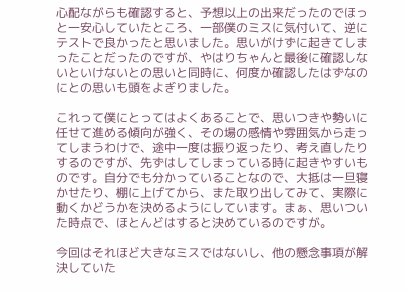心配ながらも確認すると、予想以上の出来だったのでほっと一安心していたところ、一部僕のミスに気付いて、逆にテストで良かったと思いました。思いがけずに起きてしまったことだったのですが、やはりちゃんと最後に確認しないといけないとの思いと同時に、何度か確認したはずなのにとの思いも頭をよぎりました。

これって僕にとってはよくあることで、思いつきや勢いに任せて進める傾向が強く、その場の感情や雰囲気から走ってしまうわけで、途中一度は振り返ったり、考え直したりするのですが、先ずはしてしまっている時に起きやすいものです。自分でも分かっていることなので、大抵は一旦寝かせたり、棚に上げてから、また取り出してみて、実際に動くかどうかを決めるようにしています。まぁ、思いついた時点で、ほとんどはすると決めているのですが。

今回はそれほど大きなミスではないし、他の懸念事項が解決していた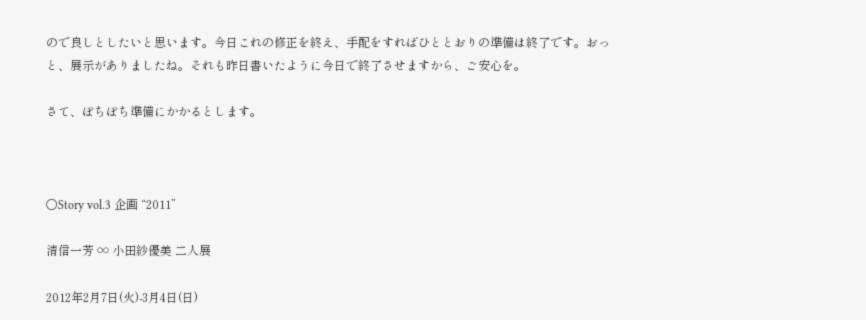ので良しとしたいと思います。今日これの修正を終え、手配をすればひととおりの準備は終了です。おっと、展示がありましたね。それも昨日書いたように今日で終了させますから、ご安心を。

さて、ぼちぼち準備にかかるとします。



○Story vol.3 企画 “2011”

清信一芳 ∞ 小田紗優美 二人展

2012年2月7日(火)-3月4日(日)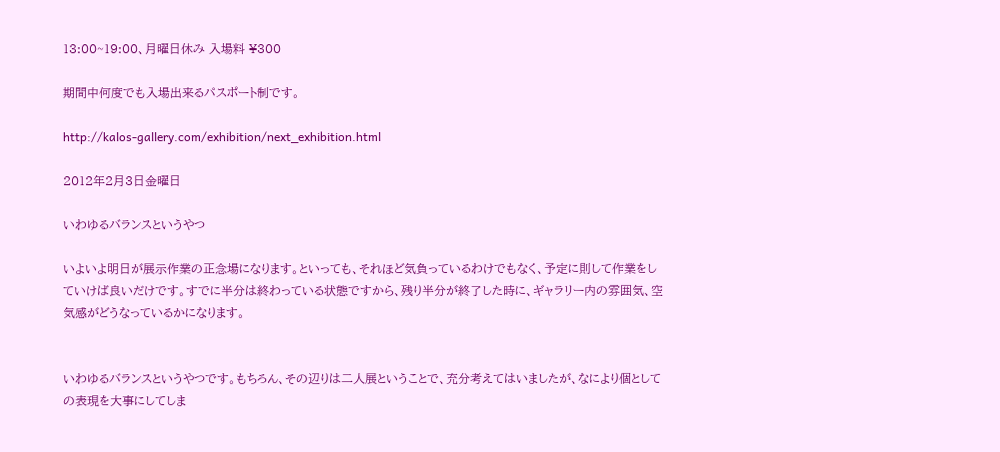13:00~19:00、月曜日休み 入場料 ¥300

期間中何度でも入場出来るパスポート制です。

http://kalos-gallery.com/exhibition/next_exhibition.html

2012年2月3日金曜日

いわゆるバランスというやつ

いよいよ明日が展示作業の正念場になります。といっても、それほど気負っているわけでもなく、予定に則して作業をしていけば良いだけです。すでに半分は終わっている状態ですから、残り半分が終了した時に、ギャラリー内の雰囲気、空気感がどうなっているかになります。


いわゆるバランスというやつです。もちろん、その辺りは二人展ということで、充分考えてはいましたが、なにより個としての表現を大事にしてしま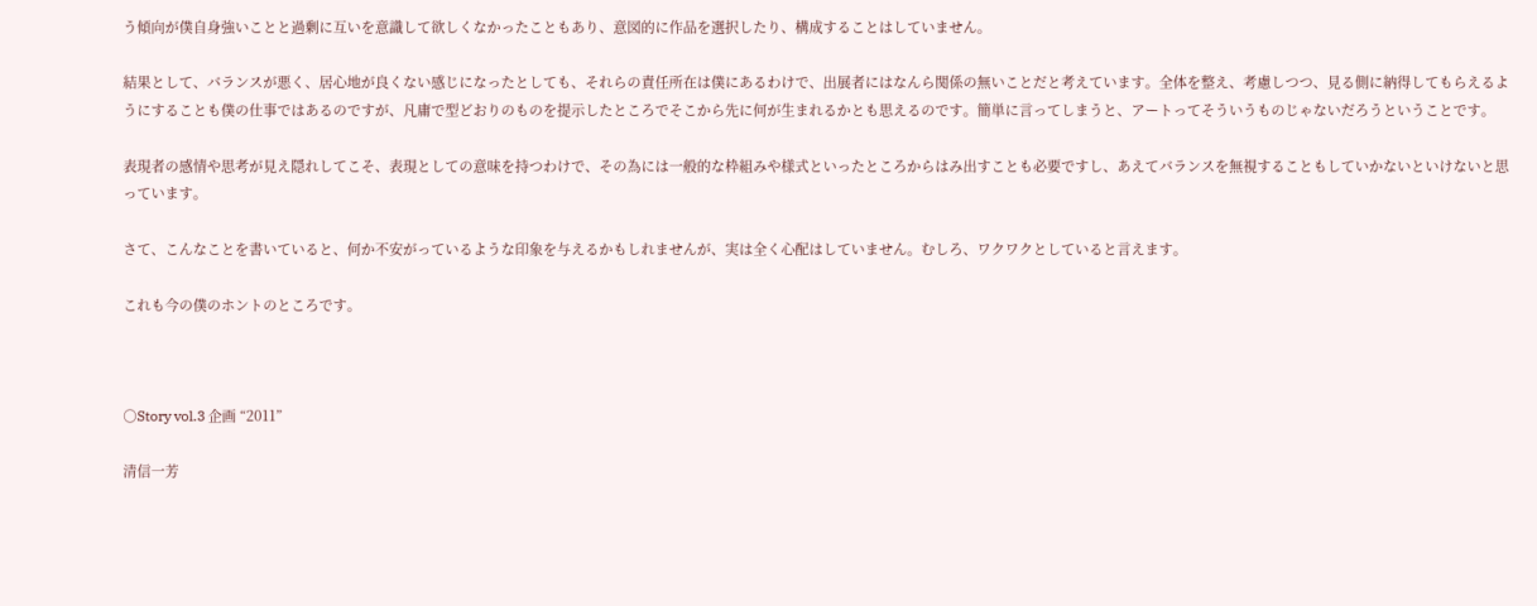う傾向が僕自身強いことと過剰に互いを意識して欲しくなかったこともあり、意図的に作品を選択したり、構成することはしていません。

結果として、バランスが悪く、居心地が良くない感じになったとしても、それらの責任所在は僕にあるわけで、出展者にはなんら関係の無いことだと考えています。全体を整え、考慮しつつ、見る側に納得してもらえるようにすることも僕の仕事ではあるのですが、凡庸で型どおりのものを提示したところでそこから先に何が生まれるかとも思えるのです。簡単に言ってしまうと、アートってそういうものじゃないだろうということです。

表現者の感情や思考が見え隠れしてこそ、表現としての意味を持つわけで、その為には一般的な枠組みや様式といったところからはみ出すことも必要ですし、あえてバランスを無視することもしていかないといけないと思っています。

さて、こんなことを書いていると、何か不安がっているような印象を与えるかもしれませんが、実は全く心配はしていません。むしろ、ワクワクとしていると言えます。

これも今の僕のホントのところです。



○Story vol.3 企画 “2011”

清信一芳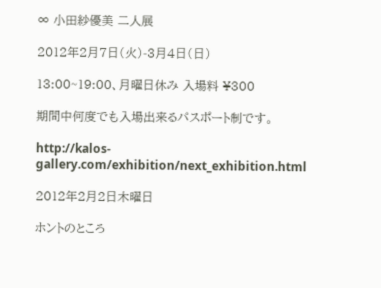∞ 小田紗優美 二人展

2012年2月7日(火)-3月4日(日)

13:00~19:00、月曜日休み 入場料 ¥300

期間中何度でも入場出来るパスポート制です。

http://kalos-gallery.com/exhibition/next_exhibition.html

2012年2月2日木曜日

ホントのところ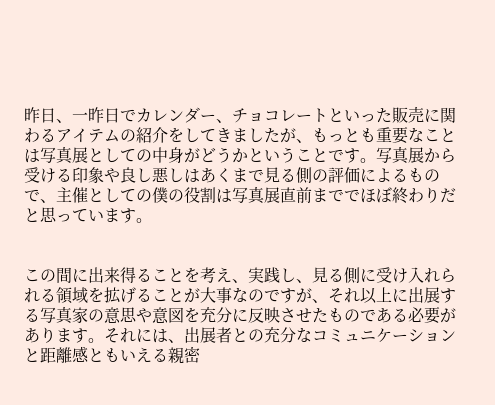昨日、一昨日でカレンダー、チョコレートといった販売に関わるアイテムの紹介をしてきましたが、もっとも重要なことは写真展としての中身がどうかということです。写真展から受ける印象や良し悪しはあくまで見る側の評価によるもので、主催としての僕の役割は写真展直前まででほぼ終わりだと思っています。


この間に出来得ることを考え、実践し、見る側に受け入れられる領域を拡げることが大事なのですが、それ以上に出展する写真家の意思や意図を充分に反映させたものである必要があります。それには、出展者との充分なコミュニケーションと距離感ともいえる親密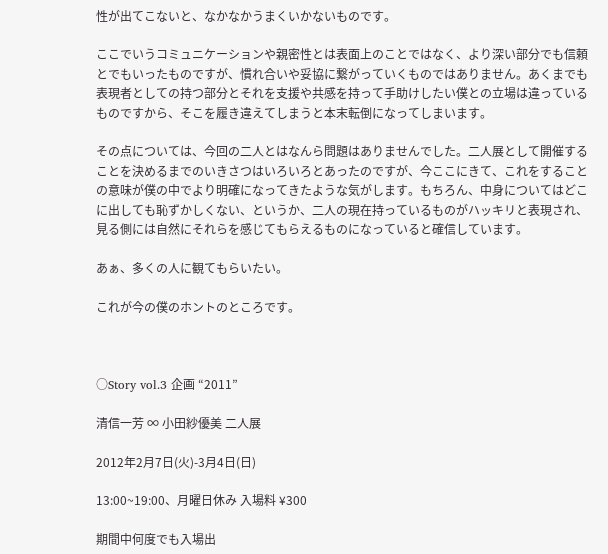性が出てこないと、なかなかうまくいかないものです。

ここでいうコミュニケーションや親密性とは表面上のことではなく、より深い部分でも信頼とでもいったものですが、慣れ合いや妥協に繋がっていくものではありません。あくまでも表現者としての持つ部分とそれを支援や共感を持って手助けしたい僕との立場は違っているものですから、そこを履き違えてしまうと本末転倒になってしまいます。

その点については、今回の二人とはなんら問題はありませんでした。二人展として開催することを決めるまでのいきさつはいろいろとあったのですが、今ここにきて、これをすることの意味が僕の中でより明確になってきたような気がします。もちろん、中身についてはどこに出しても恥ずかしくない、というか、二人の現在持っているものがハッキリと表現され、見る側には自然にそれらを感じてもらえるものになっていると確信しています。

あぁ、多くの人に観てもらいたい。

これが今の僕のホントのところです。



○Story vol.3 企画 “2011”

清信一芳 ∞ 小田紗優美 二人展

2012年2月7日(火)-3月4日(日)

13:00~19:00、月曜日休み 入場料 ¥300

期間中何度でも入場出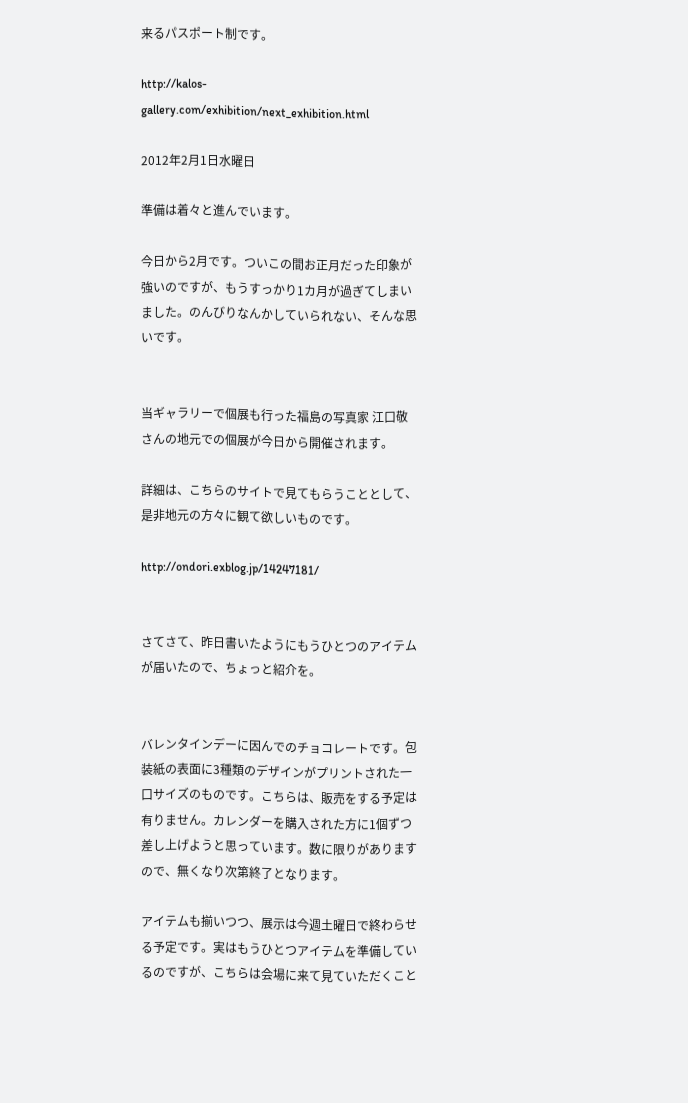来るパスポート制です。

http://kalos-gallery.com/exhibition/next_exhibition.html

2012年2月1日水曜日

準備は着々と進んでいます。

今日から2月です。ついこの間お正月だった印象が強いのですが、もうすっかり1カ月が過ぎてしまいました。のんびりなんかしていられない、そんな思いです。


当ギャラリーで個展も行った福島の写真家 江口敬さんの地元での個展が今日から開催されます。

詳細は、こちらのサイトで見てもらうこととして、是非地元の方々に観て欲しいものです。

http://ondori.exblog.jp/14247181/


さてさて、昨日書いたようにもうひとつのアイテムが届いたので、ちょっと紹介を。


バレンタインデーに因んでのチョコレートです。包装紙の表面に3種類のデザインがプリントされた一口サイズのものです。こちらは、販売をする予定は有りません。カレンダーを購入された方に1個ずつ差し上げようと思っています。数に限りがありますので、無くなり次第終了となります。

アイテムも揃いつつ、展示は今週土曜日で終わらせる予定です。実はもうひとつアイテムを準備しているのですが、こちらは会場に来て見ていただくこと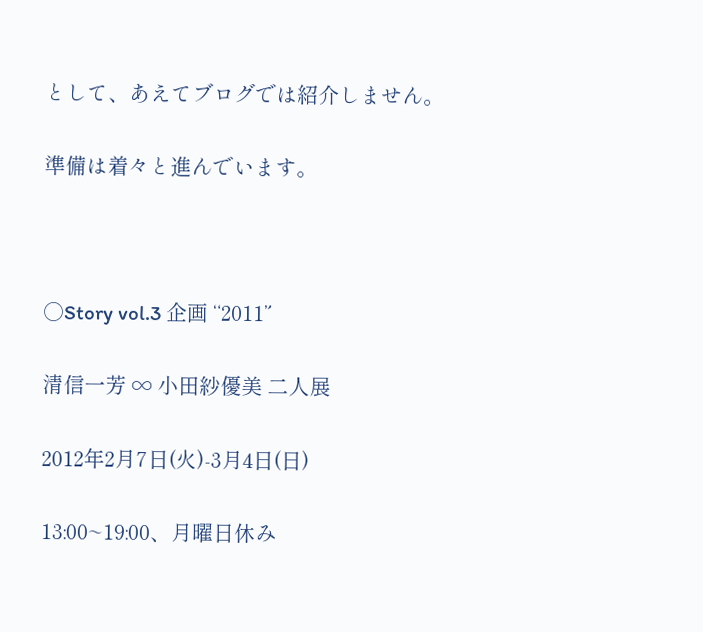として、あえてブログでは紹介しません。

準備は着々と進んでいます。



○Story vol.3 企画 “2011”

清信一芳 ∞ 小田紗優美 二人展

2012年2月7日(火)-3月4日(日)

13:00~19:00、月曜日休み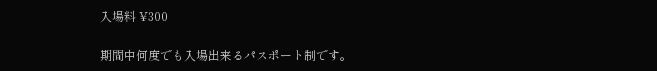入場料 ¥300

期間中何度でも入場出来るパスポート制です。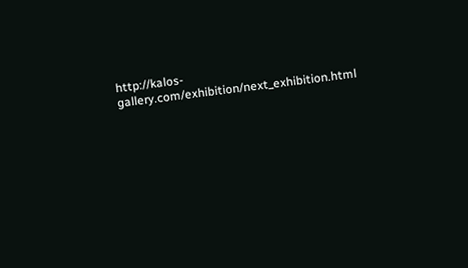http://kalos-gallery.com/exhibition/next_exhibition.html